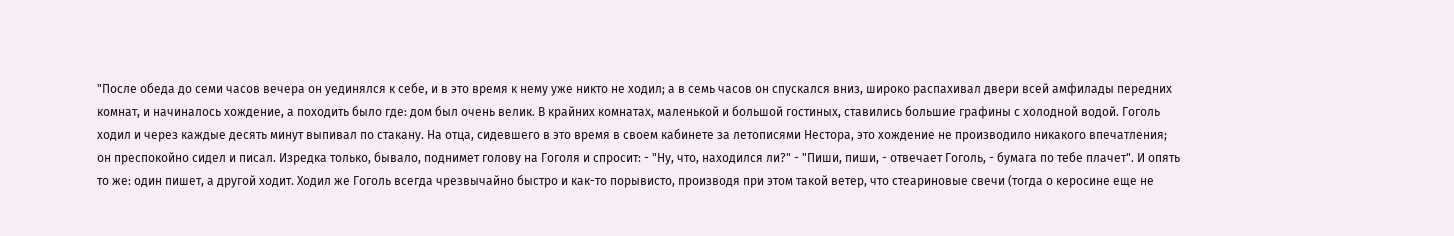"После обеда до семи часов вечера он уединялся к себе, и в это время к нему уже никто не ходил; а в семь часов он спускался вниз, широко распахивал двери всей амфилады передних комнат, и начиналось хождение, а походить было где: дом был очень велик. В крайних комнатах, маленькой и большой гостиных, ставились большие графины с холодной водой. Гоголь ходил и через каждые десять минут выпивал по стакану. На отца, сидевшего в это время в своем кабинете за летописями Нестора, это хождение не производило никакого впечатления; он преспокойно сидел и писал. Изредка только, бывало, поднимет голову на Гоголя и спросит: - "Ну, что, находился ли?" - "Пиши, пиши, - отвечает Гоголь, - бумага по тебе плачет". И опять то же: один пишет, а другой ходит. Ходил же Гоголь всегда чрезвычайно быстро и как-то порывисто, производя при этом такой ветер, что стеариновые свечи (тогда о керосине еще не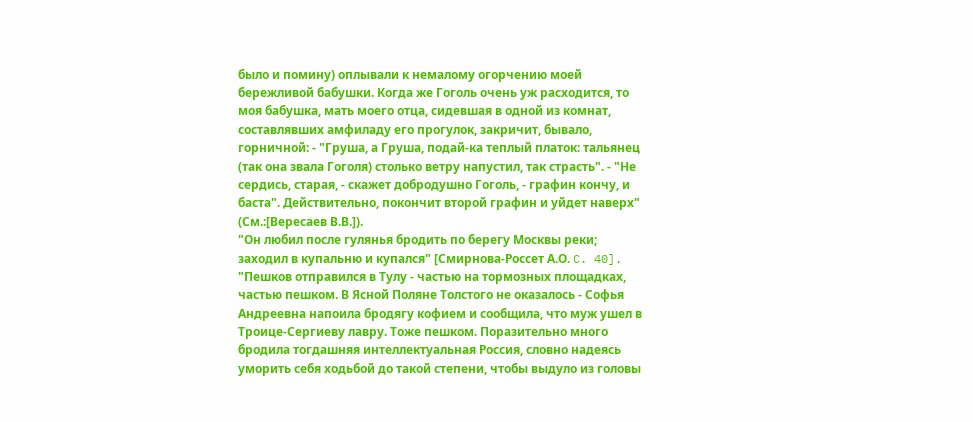было и помину) оплывали к немалому огорчению моей бережливой бабушки. Когда же Гоголь очень уж расходится, то моя бабушка, мать моего отца, сидевшая в одной из комнат, составлявших амфиладу его прогулок, закричит, бывало, горничной: - "Груша, а Груша, подай-ка теплый платок: тальянец (так она звала Гоголя) столько ветру напустил, так страсть". - "Не сердись, старая, - скажет добродушно Гоголь, - графин кончу, и баста". Действительно, покончит второй графин и уйдет наверх" (См.:[Вересаев В.В.]).
"Он любил после гулянья бродить по берегу Москвы реки; заходил в купальню и купался" [Смирнова-Россет А.О. C. 40].
"Пешков отправился в Тулу - частью на тормозных площадках, частью пешком. В Ясной Поляне Толстого не оказалось - Софья Андреевна напоила бродягу кофием и сообщила, что муж ушел в Троице-Сергиеву лавру. Тоже пешком. Поразительно много бродила тогдашняя интеллектуальная Россия, словно надеясь уморить себя ходьбой до такой степени, чтобы выдуло из головы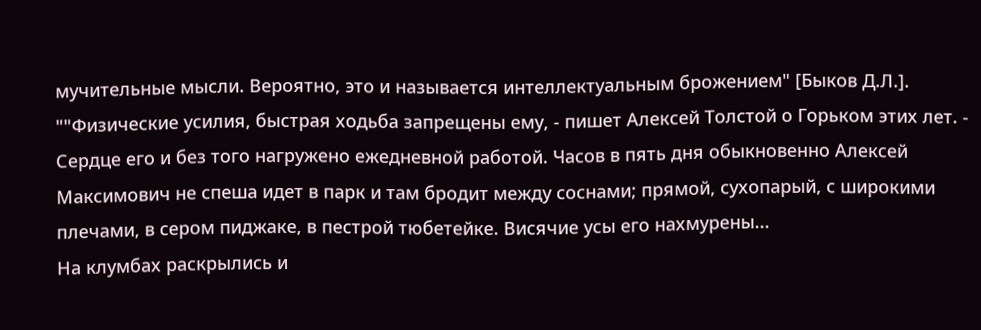мучительные мысли. Вероятно, это и называется интеллектуальным брожением" [Быков Д.Л.].
""Физические усилия, быстрая ходьба запрещены ему, - пишет Алексей Толстой о Горьком этих лет. - Сердце его и без того нагружено ежедневной работой. Часов в пять дня обыкновенно Алексей Максимович не спеша идет в парк и там бродит между соснами; прямой, сухопарый, с широкими плечами, в сером пиджаке, в пестрой тюбетейке. Висячие усы его нахмурены...
На клумбах раскрылись и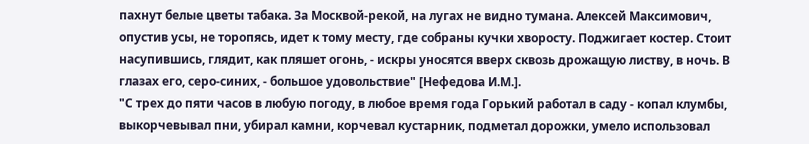пахнут белые цветы табака. За Москвой-рекой, на лугах не видно тумана. Алексей Максимович, опустив усы, не торопясь, идет к тому месту, где собраны кучки хворосту. Поджигает костер. Стоит насупившись, глядит, как пляшет огонь, - искры уносятся вверх сквозь дрожащую листву, в ночь. В глазах его, серо-синих, - большое удовольствие" [Нефедова И.М.].
"С трех до пяти часов в любую погоду, в любое время года Горький работал в саду - копал клумбы, выкорчевывал пни, убирал камни, корчевал кустарник, подметал дорожки, умело использовал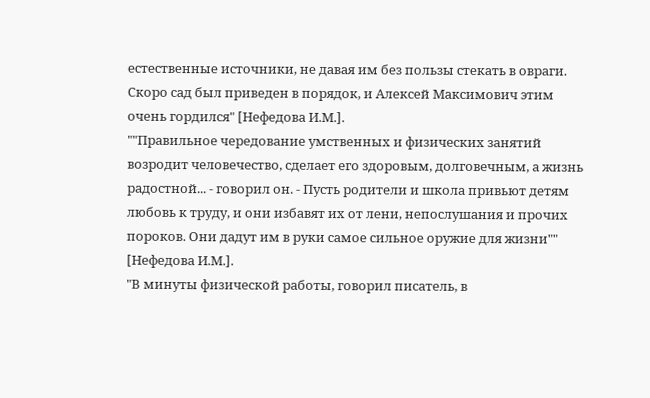естественные источники, не давая им без пользы стекать в овраги. Скоро сад был приведен в порядок, и Алексей Максимович этим очень гордился" [Нефедова И.М.].
""Правильное чередование умственных и физических занятий возродит человечество, сделает его здоровым, долговечным, а жизнь радостной... - говорил он. - Пусть родители и школа привьют детям любовь к труду, и они избавят их от лени, непослушания и прочих пороков. Они дадут им в руки самое сильное оружие для жизни"" [Нефедова И.М.].
"В минуты физической работы, говорил писатель, в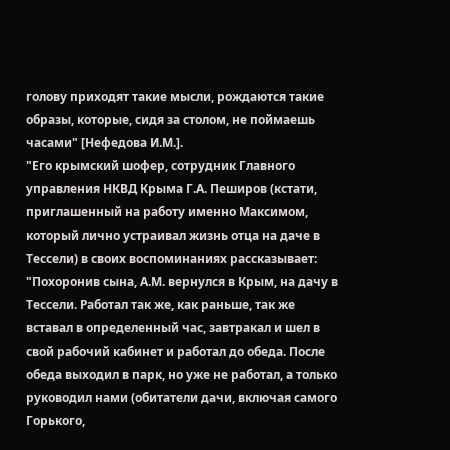голову приходят такие мысли, рождаются такие образы, которые, сидя за столом, не поймаешь часами" [Нефедова И.М.].
"Его крымский шофер, сотрудник Главного управления НКВД Крыма Г.А. Пеширов (кстати, приглашенный на работу именно Максимом, который лично устраивал жизнь отца на даче в Тессели) в своих воспоминаниях рассказывает: "Похоронив сына, А.М. вернулся в Крым, на дачу в Тессели. Работал так же, как раньше, так же вставал в определенный час, завтракал и шел в свой рабочий кабинет и работал до обеда. После обеда выходил в парк, но уже не работал, а только руководил нами (обитатели дачи, включая самого Горького,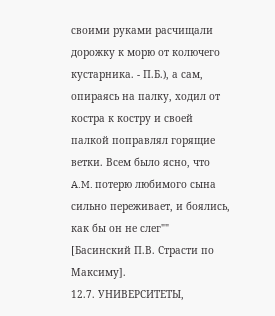своими руками расчищали дорожку к морю от колючего кустарника. - П.Б.), а сам, опираясь на палку, ходил от костра к костру и своей палкой поправлял горящие ветки. Всем было ясно, что A.M. потерю любимого сына сильно переживает, и боялись, как бы он не слег"" [Басинский П.В. Страсти по Максиму].
12.7. УНИВЕРСИТЕТЫ,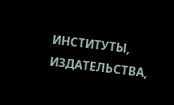ИНСТИТУТЫ, ИЗДАТЕЛЬСТВА,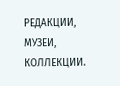РЕДАКЦИИ, МУЗЕИ, КОЛЛЕКЦИИ.